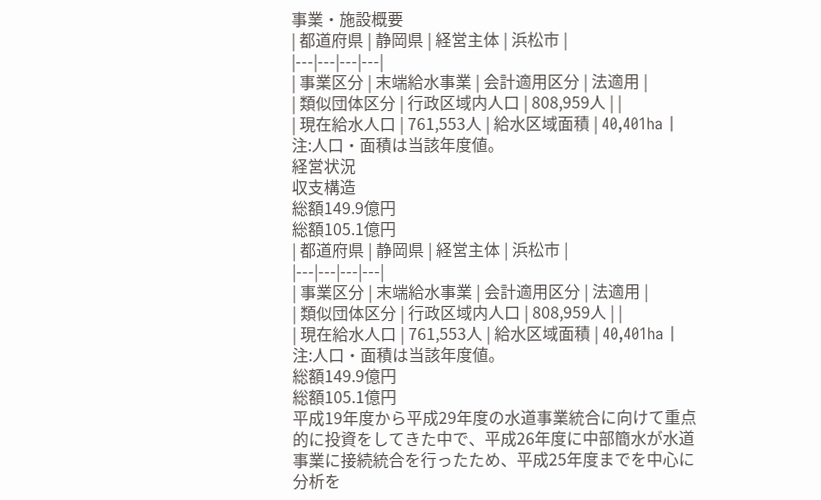事業・施設概要
| 都道府県 | 静岡県 | 経営主体 | 浜松市 |
|---|---|---|---|
| 事業区分 | 末端給水事業 | 会計適用区分 | 法適用 |
| 類似団体区分 | 行政区域内人口 | 808,959人 | |
| 現在給水人口 | 761,553人 | 給水区域面積 | 40,401ha |
注:人口・面積は当該年度値。
経営状況
収支構造
総額149.9億円
総額105.1億円
| 都道府県 | 静岡県 | 経営主体 | 浜松市 |
|---|---|---|---|
| 事業区分 | 末端給水事業 | 会計適用区分 | 法適用 |
| 類似団体区分 | 行政区域内人口 | 808,959人 | |
| 現在給水人口 | 761,553人 | 給水区域面積 | 40,401ha |
注:人口・面積は当該年度値。
総額149.9億円
総額105.1億円
平成19年度から平成29年度の水道事業統合に向けて重点的に投資をしてきた中で、平成26年度に中部簡水が水道事業に接続統合を行ったため、平成25年度までを中心に分析を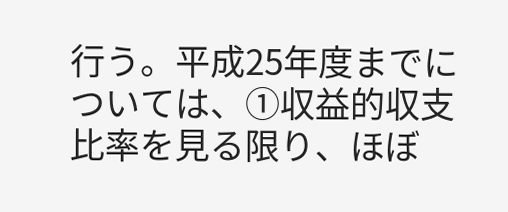行う。平成25年度までについては、①収益的収支比率を見る限り、ほぼ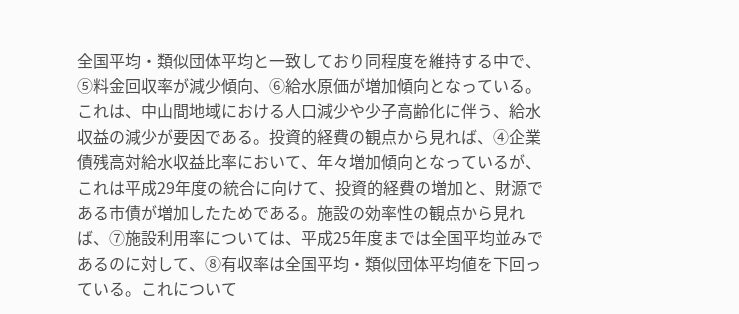全国平均・類似団体平均と一致しており同程度を維持する中で、⑤料金回収率が減少傾向、⑥給水原価が増加傾向となっている。これは、中山間地域における人口減少や少子高齢化に伴う、給水収益の減少が要因である。投資的経費の観点から見れば、④企業債残高対給水収益比率において、年々増加傾向となっているが、これは平成29年度の統合に向けて、投資的経費の増加と、財源である市債が増加したためである。施設の効率性の観点から見れば、⑦施設利用率については、平成25年度までは全国平均並みであるのに対して、⑧有収率は全国平均・類似団体平均値を下回っている。これについて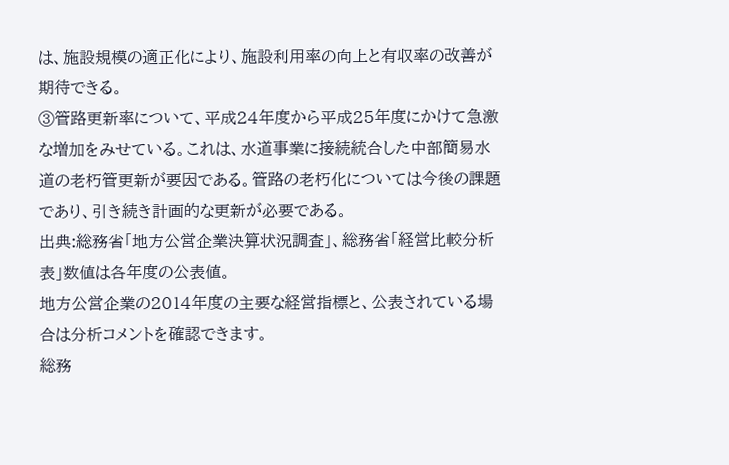は、施設規模の適正化により、施設利用率の向上と有収率の改善が期待できる。
③管路更新率について、平成24年度から平成25年度にかけて急激な増加をみせている。これは、水道事業に接続統合した中部簡易水道の老朽管更新が要因である。管路の老朽化については今後の課題であり、引き続き計画的な更新が必要である。
出典:総務省「地方公営企業決算状況調査」、総務省「経営比較分析表」数値は各年度の公表値。
地方公営企業の2014年度の主要な経営指標と、公表されている場合は分析コメントを確認できます。
総務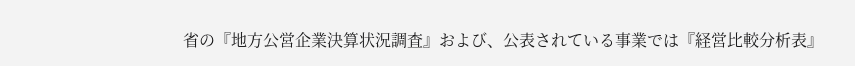省の『地方公営企業決算状況調査』および、公表されている事業では『経営比較分析表』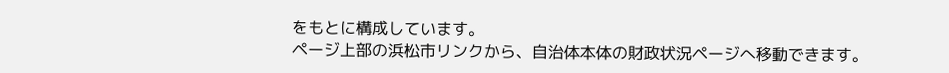をもとに構成しています。
ページ上部の浜松市リンクから、自治体本体の財政状況ページへ移動できます。